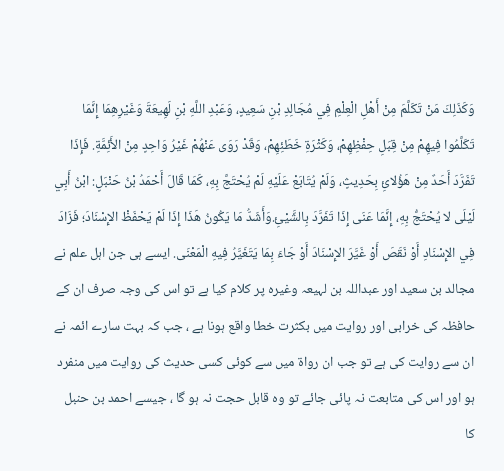وَكَذَلِكَ مَنْ تَكَلَّمَ مِنْ أَهْلِ الْعِلْمِ فِي مُجَالِدِ بْنِ سَعِيدٍ، وَعَبْدِ اللَّهِ بْنِ لَهِيعَةَ وَغَيْرِهِمَا إِنَّمَا تَكَلَّمُوا فِيهِمْ مِنْ قِبَلِ حِفْظِهِمْ، وَكَثْرَةِ خَطَئِهِمْ، وَقَدْ رَوَى عَنْهُمْ غَيْرُ وَاحِدٍ مِنْ الأَئِمَّةِ. فَإِذَا تَفَرَّدَ أَحَدٌ مِنْ هَؤُلائِ بِحَدِيثٍ، وَلَمْ يُتَابَعْ عَلَيْهِ لَمْ يُحْتَجَّ بِهِ، كَمَا قَالَ أَحْمَدُ بْنُ حَنْبَلٍ: ابْنُ أَبِي لَيْلَى لا يُحْتَجُّ بِهِ، إِنَّمَا عَنَى إِذَا تَفَرَّدَ بِالشَّيْئِ.وَأَشَدُّ مَا يَكُونُ هَذَا إِذَا لَمْ يَحْفَظْ الإِسْنَادَ؛ فَزَادَ فِي الإِسْنَادِ أَوْ نَقَصَ أَوْ غَيَّرَ الإِسْنَادَ أَوْ جَاءَ بِمَا يَتَغَيَّرُ فِيهِ الْمَعْنَى. ایسے ہی جن اہل علم نے مجالد بن سعید اور عبداللہ بن لہیعہ وغیرہ پر کلام کیا ہے تو اس کی وجہ صرف ان کے حافظہ کی خرابی اور روایت میں بکثرت خطا واقع ہونا ہے ، جب کہ بہت سارے ائمہ نے ان سے روایت کی ہے تو جب ان رواۃ میں سے کوئی کسی حدیث کی روایت میں منفرد ہو اور اس کی متابعت نہ پائی جائے تو وہ قابل حجت نہ ہو گا ، جیسے احمد بن حنبل کا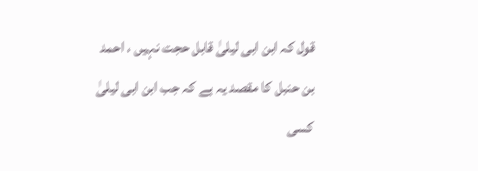قول کہ ابن ابی لیلیٰ قابل حجت نہیں ، احمد بن حنبل کا مقصد یہ ہے کہ جب ابن ابی لیلیٰ کسی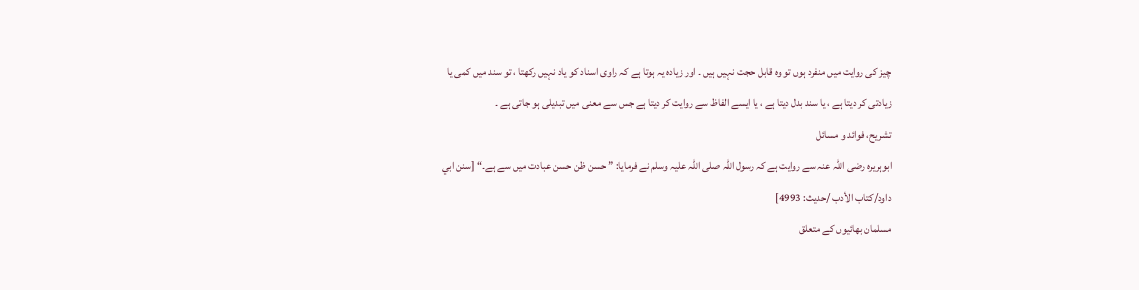چیز کی روایت میں منفرد ہوں تو وہ قابل حجت نہیں ہیں ۔ اور زیادہ یہ ہوتا ہے کہ راوی اسناد کو یاد نہیں رکھتا ، تو سند میں کمی یا زیادتی کر دیتا ہے ، یا سند بدل دیتا ہے ، یا ایسے الفاظ سے روایت کر دیتا ہے جس سے معنی میں تبدیلی ہو جاتی ہے ۔
تشریح، فوائد و مسائل
ابوہریرہ رضی اللہ عنہ سے روایت ہے کہ رسول اللہ صلی اللہ علیہ وسلم نے فرمایا: ” حسن ظن حسن عبادت میں سے ہے۔“ [سنن ابي داود/كتاب الأدب /حدیث: 4993]
مسلمان بھائیوں کے متعلق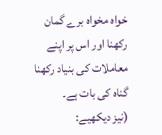خواہ مخواہ برے گمان رکھنا اور اس پر اپنے معاملات کی بنیاد رکھنا گناہ کی بات ہے۔
(نیز دیکھیے: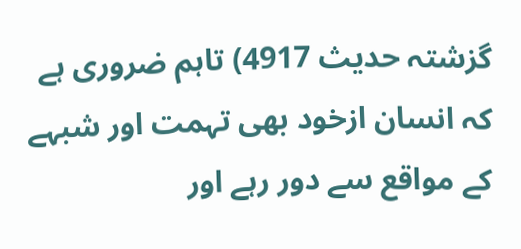گزشتہ حدیث 4917) تاہم ضروری ہے کہ انسان ازخود بھی تہمت اور شبہے کے مواقع سے دور رہے اور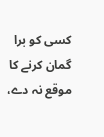کسی کو برا گمان کرنے کا موقع نہ دے،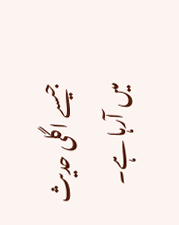جیسے اگلی حدیث میں آرہا ہے۔